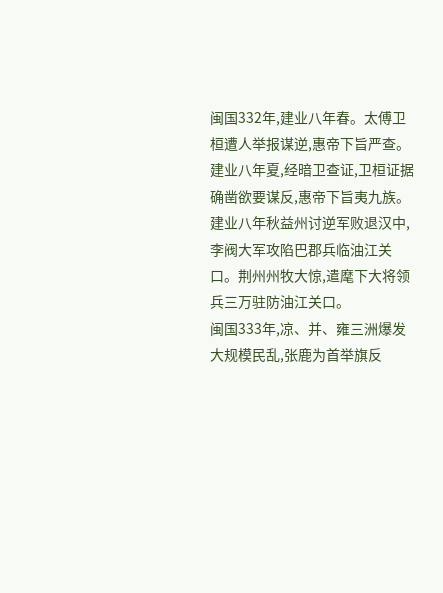闽国332年,建业八年春。太傅卫桓遭人举报谋逆,惠帝下旨严查。建业八年夏,经暗卫查证,卫桓证据确凿欲要谋反,惠帝下旨夷九族。建业八年秋益州讨逆军败退汉中,李阀大军攻陷巴郡兵临油江关口。荆州州牧大惊,遣麾下大将领兵三万驻防油江关口。
闽国333年,凉、并、雍三洲爆发大规模民乱,张鹿为首举旗反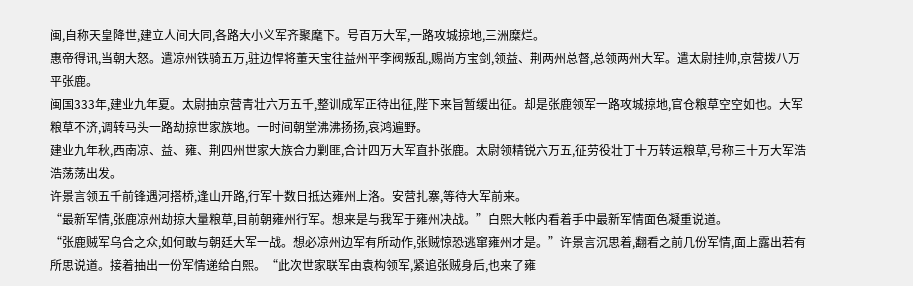闽,自称天皇降世,建立人间大同,各路大小义军齐聚麾下。号百万大军,一路攻城掠地,三洲糜烂。
惠帝得讯,当朝大怒。遣凉州铁骑五万,驻边悍将董天宝往益州平李阀叛乱,赐尚方宝剑,领益、荆两州总督,总领两州大军。遣太尉挂帅,京营拨八万平张鹿。
闽国333年,建业九年夏。太尉抽京营青壮六万五千,整训成军正待出征,陛下来旨暂缓出征。却是张鹿领军一路攻城掠地,官仓粮草空空如也。大军粮草不济,调转马头一路劫掠世家族地。一时间朝堂沸沸扬扬,哀鸿遍野。
建业九年秋,西南凉、益、雍、荆四州世家大族合力剿匪,合计四万大军直扑张鹿。太尉领精锐六万五,征劳役壮丁十万转运粮草,号称三十万大军浩浩荡荡出发。
许景言领五千前锋遇河搭桥,逢山开路,行军十数日抵达雍州上洛。安营扎寨,等待大军前来。
“最新军情,张鹿凉州劫掠大量粮草,目前朝雍州行军。想来是与我军于雍州决战。”白熙大帐内看着手中最新军情面色凝重说道。
“张鹿贼军乌合之众,如何敢与朝廷大军一战。想必凉州边军有所动作,张贼惊恐逃窜雍州才是。”许景言沉思着,翻看之前几份军情,面上露出若有所思说道。接着抽出一份军情递给白熙。“此次世家联军由袁构领军,紧追张贼身后,也来了雍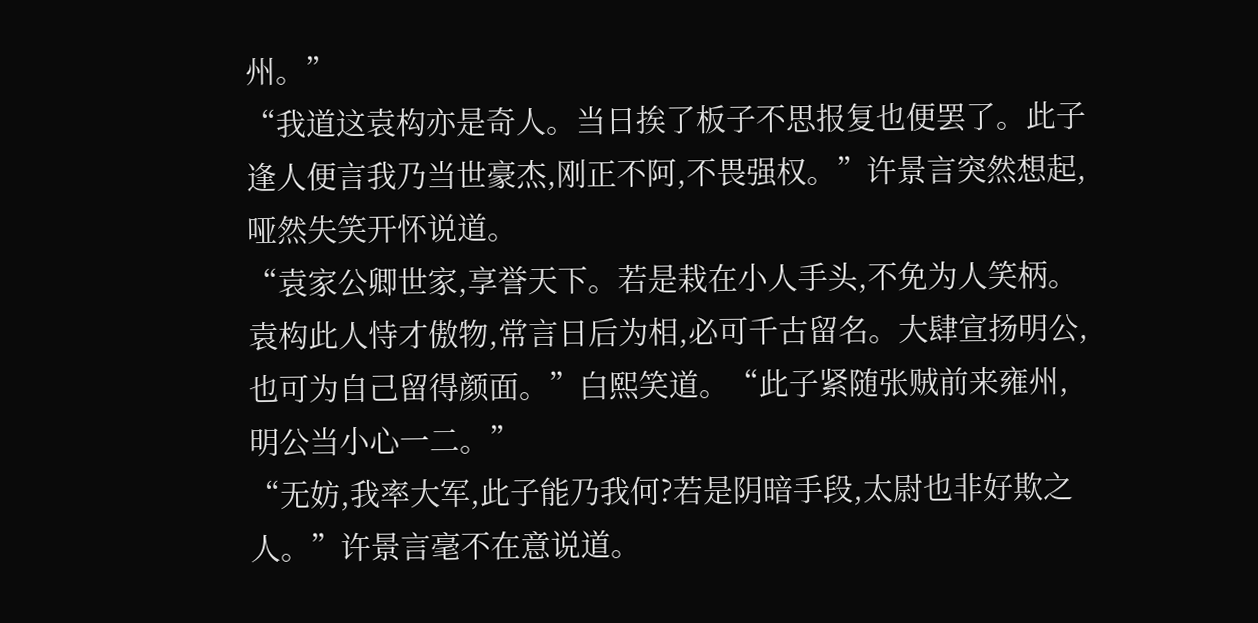州。”
“我道这袁构亦是奇人。当日挨了板子不思报复也便罢了。此子逢人便言我乃当世豪杰,刚正不阿,不畏强权。”许景言突然想起,哑然失笑开怀说道。
“袁家公卿世家,享誉天下。若是栽在小人手头,不免为人笑柄。袁构此人恃才傲物,常言日后为相,必可千古留名。大肆宣扬明公,也可为自己留得颜面。”白熙笑道。“此子紧随张贼前来雍州,明公当小心一二。”
“无妨,我率大军,此子能乃我何?若是阴暗手段,太尉也非好欺之人。”许景言毫不在意说道。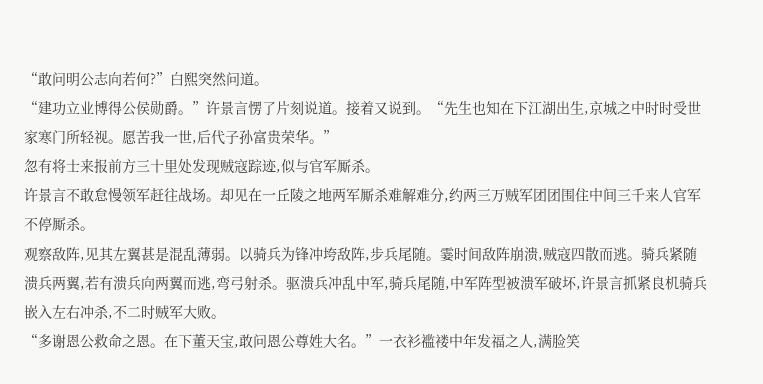“敢问明公志向若何?”白熙突然问道。
“建功立业博得公侯勋爵。”许景言愣了片刻说道。接着又说到。“先生也知在下江湖出生,京城之中时时受世家寒门所轻视。愿苦我一世,后代子孙富贵荣华。”
忽有将士来报前方三十里处发现贼寇踪迹,似与官军厮杀。
许景言不敢怠慢领军赶往战场。却见在一丘陵之地两军厮杀难解难分,约两三万贼军团团围住中间三千来人官军不停厮杀。
观察敌阵,见其左翼甚是混乱薄弱。以骑兵为锋冲垮敌阵,步兵尾随。霎时间敌阵崩溃,贼寇四散而逃。骑兵紧随溃兵两翼,若有溃兵向两翼而逃,弯弓射杀。驱溃兵冲乱中军,骑兵尾随,中军阵型被溃军破坏,许景言抓紧良机骑兵嵌入左右冲杀,不二时贼军大败。
“多谢恩公救命之恩。在下董天宝,敢问恩公尊姓大名。”一衣衫褴褛中年发福之人,满脸笑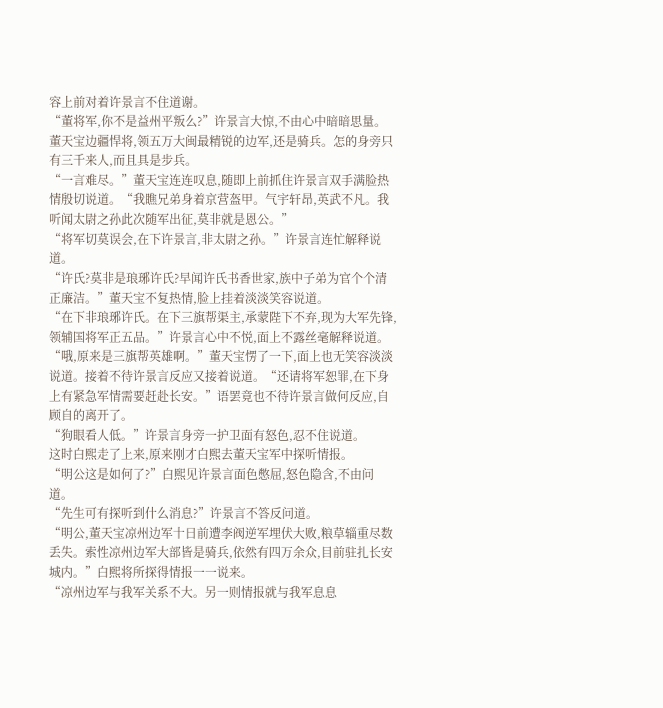容上前对着许景言不住道谢。
“董将军,你不是益州平叛么?”许景言大惊,不由心中暗暗思量。董天宝边疆悍将,领五万大闽最精锐的边军,还是骑兵。怎的身旁只有三千来人,而且具是步兵。
“一言难尽。”董天宝连连叹息,随即上前抓住许景言双手满脸热情殷切说道。“我瞧兄弟身着京营盔甲。气宇轩昂,英武不凡。我听闻太尉之孙此次随军出征,莫非就是恩公。”
“将军切莫误会,在下许景言,非太尉之孙。”许景言连忙解释说道。
“许氏?莫非是琅琊许氏?早闻许氏书香世家,族中子弟为官个个清正廉洁。”董天宝不复热情,脸上挂着淡淡笑容说道。
“在下非琅琊许氏。在下三旗帮渠主,承蒙陛下不弃,现为大军先锋,领辅国将军正五品。”许景言心中不悦,面上不露丝毫解释说道。
“哦,原来是三旗帮英雄啊。”董天宝愣了一下,面上也无笑容淡淡说道。接着不待许景言反应又接着说道。“还请将军恕罪,在下身上有紧急军情需要赶赴长安。”语罢竟也不待许景言做何反应,自顾自的离开了。
“狗眼看人低。”许景言身旁一护卫面有怒色,忍不住说道。
这时白熙走了上来,原来刚才白熙去董天宝军中探听情报。
“明公这是如何了?”白熙见许景言面色憋屈,怒色隐含,不由问道。
“先生可有探听到什么消息?”许景言不答反问道。
“明公,董天宝凉州边军十日前遭李阀逆军埋伏大败,粮草辎重尽数丢失。索性凉州边军大部皆是骑兵,依然有四万余众,目前驻扎长安城内。”白熙将所探得情报一一说来。
“凉州边军与我军关系不大。另一则情报就与我军息息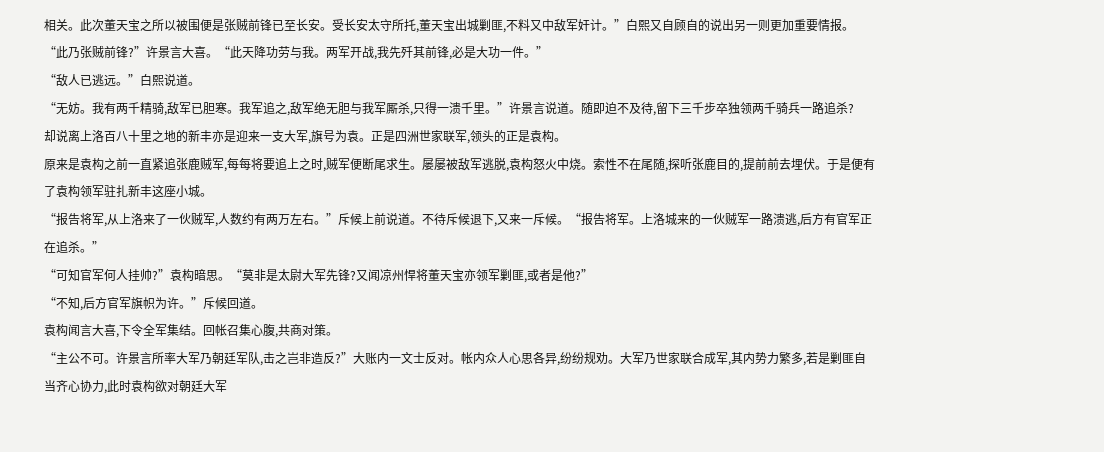相关。此次董天宝之所以被围便是张贼前锋已至长安。受长安太守所托,董天宝出城剿匪,不料又中敌军奸计。”白熙又自顾自的说出另一则更加重要情报。
“此乃张贼前锋?”许景言大喜。“此天降功劳与我。两军开战,我先歼其前锋,必是大功一件。”
“敌人已逃远。”白熙说道。
“无妨。我有两千精骑,敌军已胆寒。我军追之,敌军绝无胆与我军厮杀,只得一溃千里。”许景言说道。随即迫不及待,留下三千步卒独领两千骑兵一路追杀?
却说离上洛百八十里之地的新丰亦是迎来一支大军,旗号为袁。正是四洲世家联军,领头的正是袁构。
原来是袁构之前一直紧追张鹿贼军,每每将要追上之时,贼军便断尾求生。屡屡被敌军逃脱,袁构怒火中烧。索性不在尾随,探听张鹿目的,提前前去埋伏。于是便有了袁构领军驻扎新丰这座小城。
“报告将军,从上洛来了一伙贼军,人数约有两万左右。”斥候上前说道。不待斥候退下,又来一斥候。“报告将军。上洛城来的一伙贼军一路溃逃,后方有官军正在追杀。”
“可知官军何人挂帅?”袁构暗思。“莫非是太尉大军先锋?又闻凉州悍将董天宝亦领军剿匪,或者是他?”
“不知,后方官军旗帜为许。”斥候回道。
袁构闻言大喜,下令全军集结。回帐召集心腹,共商对策。
“主公不可。许景言所率大军乃朝廷军队,击之岂非造反?”大账内一文士反对。帐内众人心思各异,纷纷规劝。大军乃世家联合成军,其内势力繁多,若是剿匪自当齐心协力,此时袁构欲对朝廷大军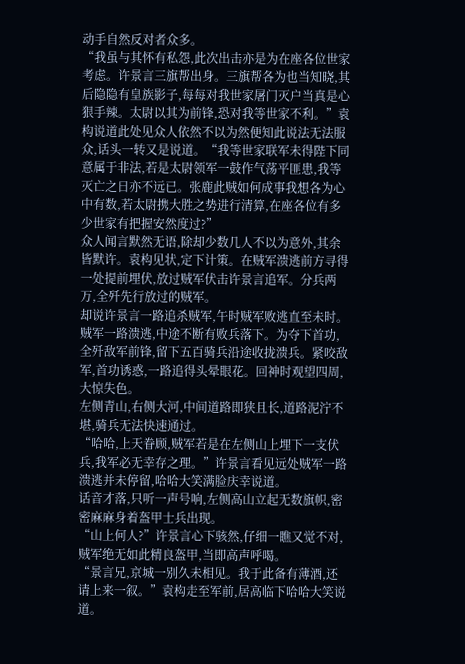动手自然反对者众多。
“我虽与其怀有私怨,此次出击亦是为在座各位世家考虑。许景言三旗帮出身。三旗帮各为也当知晓,其后隐隐有皇族影子,每每对我世家屠门灭户当真是心狠手辣。太尉以其为前锋,恐对我等世家不利。”袁构说道此处见众人依然不以为然便知此说法无法服众,话头一转又是说道。“我等世家联军未得陛下同意属于非法,若是太尉领军一鼓作气荡平匪患,我等灭亡之日亦不远已。张鹿此贼如何成事我想各为心中有数,若太尉携大胜之势进行清算,在座各位有多少世家有把握安然度过?”
众人闻言默然无语,除却少数几人不以为意外,其余皆默许。袁构见状,定下计策。在贼军溃逃前方寻得一处提前埋伏,放过贼军伏击许景言追军。分兵两万,全歼先行放过的贼军。
却说许景言一路追杀贼军,午时贼军败逃直至未时。贼军一路溃逃,中途不断有败兵落下。为夺下首功,全歼敌军前锋,留下五百骑兵沿途收拢溃兵。紧咬敌军,首功诱惑,一路追得头晕眼花。回神时观望四周,大惊失色。
左侧青山,右侧大河,中间道路即狭且长,道路泥泞不堪,骑兵无法快速通过。
“哈哈,上天眷顾,贼军若是在左侧山上埋下一支伏兵,我军必无幸存之理。”许景言看见远处贼军一路溃逃并未停留,哈哈大笑满脸庆幸说道。
话音才落,只听一声号响,左侧高山立起无数旗帜,密密麻麻身着盔甲士兵出现。
“山上何人?”许景言心下骇然,仔细一瞧又觉不对,贼军绝无如此精良盔甲,当即高声呼喝。
“景言兄,京城一别久未相见。我于此备有薄酒,还请上来一叙。”袁构走至军前,居高临下哈哈大笑说道。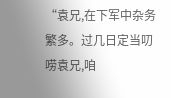“袁兄,在下军中杂务繁多。过几日定当叨唠袁兄,咱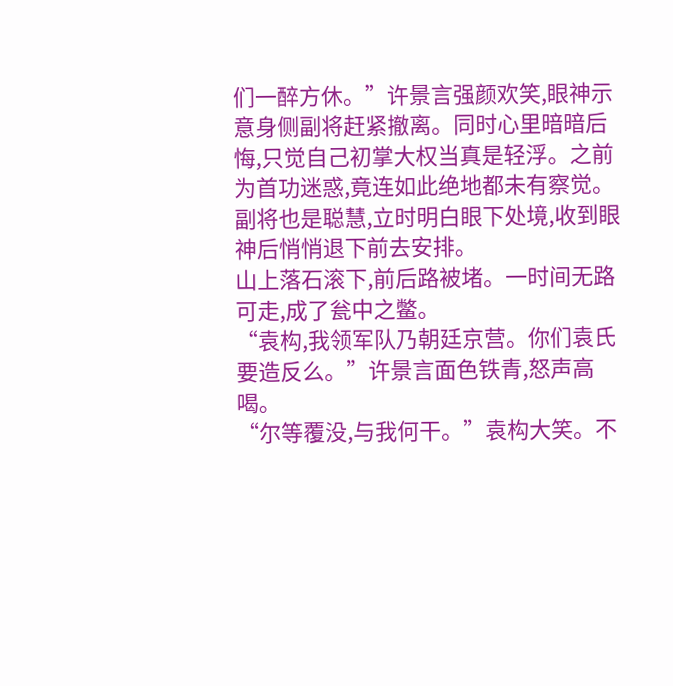们一醉方休。”许景言强颜欢笑,眼神示意身侧副将赶紧撤离。同时心里暗暗后悔,只觉自己初掌大权当真是轻浮。之前为首功迷惑,竟连如此绝地都未有察觉。
副将也是聪慧,立时明白眼下处境,收到眼神后悄悄退下前去安排。
山上落石滚下,前后路被堵。一时间无路可走,成了瓮中之鳖。
“袁构,我领军队乃朝廷京营。你们袁氏要造反么。”许景言面色铁青,怒声高喝。
“尔等覆没,与我何干。”袁构大笑。不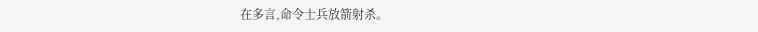在多言,命令士兵放箭射杀。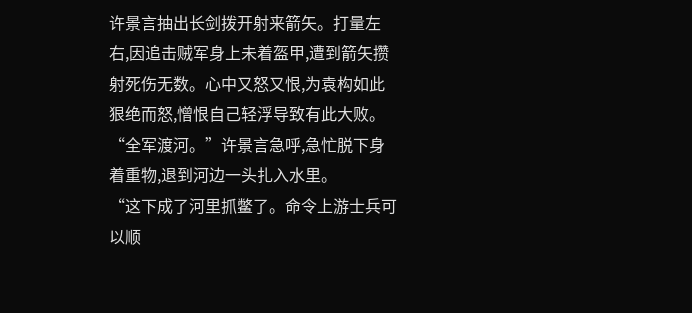许景言抽出长剑拨开射来箭矢。打量左右,因追击贼军身上未着盔甲,遭到箭矢攒射死伤无数。心中又怒又恨,为袁构如此狠绝而怒,憎恨自己轻浮导致有此大败。
“全军渡河。”许景言急呼,急忙脱下身着重物,退到河边一头扎入水里。
“这下成了河里抓鳖了。命令上游士兵可以顺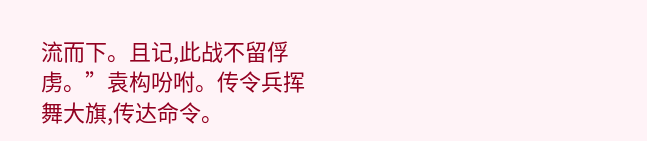流而下。且记,此战不留俘虏。”袁构吩咐。传令兵挥舞大旗,传达命令。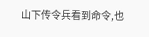山下传令兵看到命令,也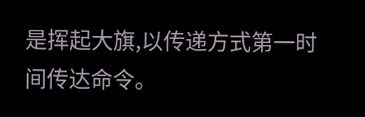是挥起大旗,以传递方式第一时间传达命令。